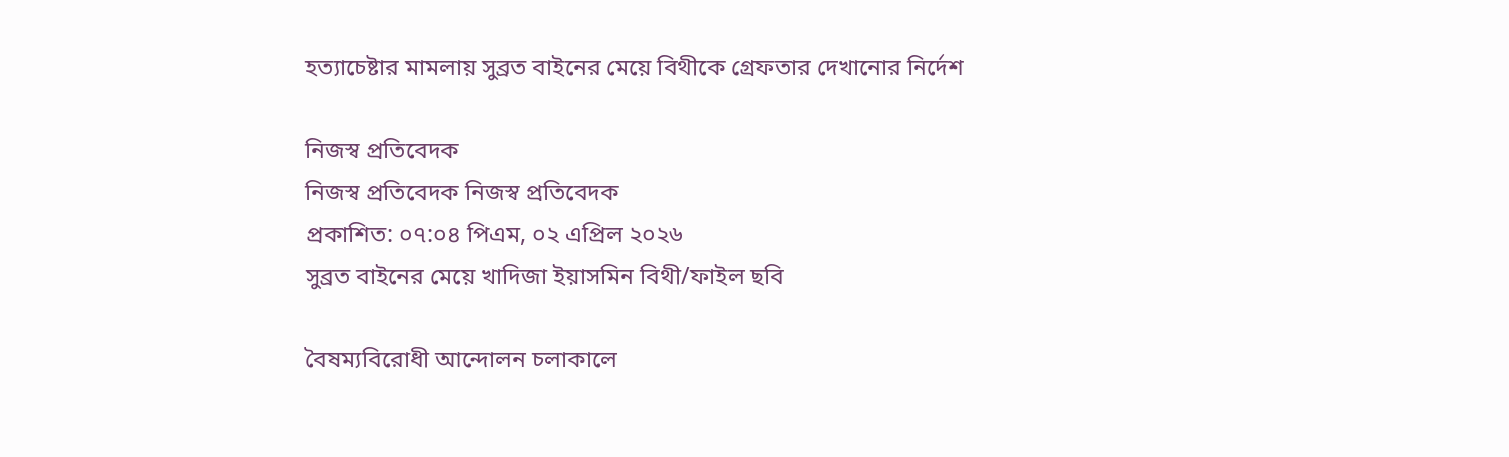হত্যাচেষ্টার মামলায় সুব্রত বাইনের মেয়ে বিথীকে গ্রেফতার দেখানোর নির্দেশ

নিজস্ব প্রতিবেদক
নিজস্ব প্রতিবেদক নিজস্ব প্রতিবেদক
প্রকাশিত: ০৭:০৪ পিএম, ০২ এপ্রিল ২০২৬
সুব্রত বাইনের মেয়ে খাদিজা ইয়াসমিন বিথী/ফাইল ছবি

বৈষম্যবিরোধী আন্দোলন চলাকালে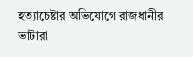হত্যাচেষ্টার অভিযোগে রাজধানীর ভাটারা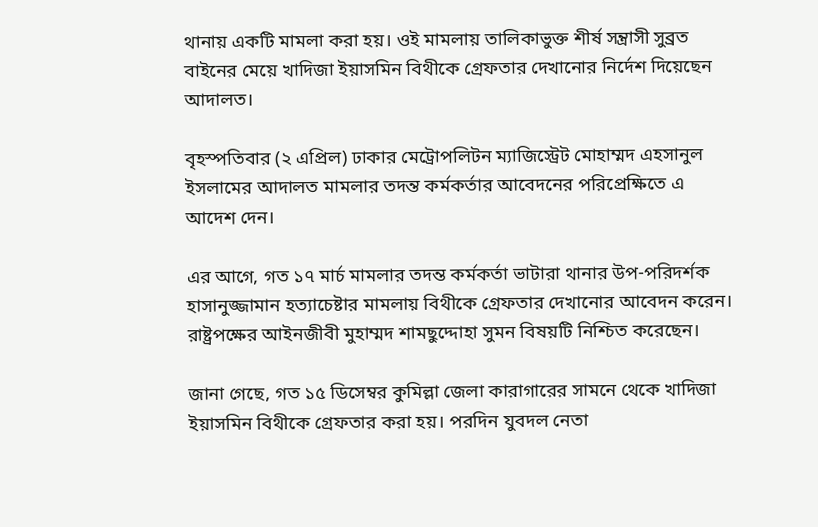থানায় একটি মামলা করা হয়। ওই মামলায় তালিকাভুক্ত শীর্ষ সন্ত্রাসী সুব্রত বাইনের মেয়ে খাদিজা ইয়াসমিন বিথীকে গ্রেফতার দেখানোর নির্দেশ দিয়েছেন আদালত।

বৃহস্পতিবার (২ এপ্রিল) ঢাকার মেট্রোপলিটন ম্যাজিস্ট্রেট মোহাম্মদ এহসানুল ইসলামের আদালত মামলার তদন্ত কর্মকর্তার আবেদনের পরিপ্রেক্ষিতে এ আদেশ দেন।

এর আগে, গত ১৭ মার্চ মামলার তদন্ত কর্মকর্তা ভাটারা থানার উপ-পরিদর্শক হাসানুজ্জামান হত্যাচেষ্টার মামলায় বিথীকে গ্রেফতার দেখানোর আবেদন করেন। রাষ্ট্রপক্ষের আইনজীবী মুহাম্মদ শামছুদ্দোহা সুমন বিষয়টি নিশ্চিত করেছেন।

জানা গেছে, গত ১৫ ডিসেম্বর কুমিল্লা জেলা কারাগারের সামনে থেকে খাদিজা ইয়াসমিন বিথীকে গ্রেফতার করা হয়। পরদিন যুবদল নেতা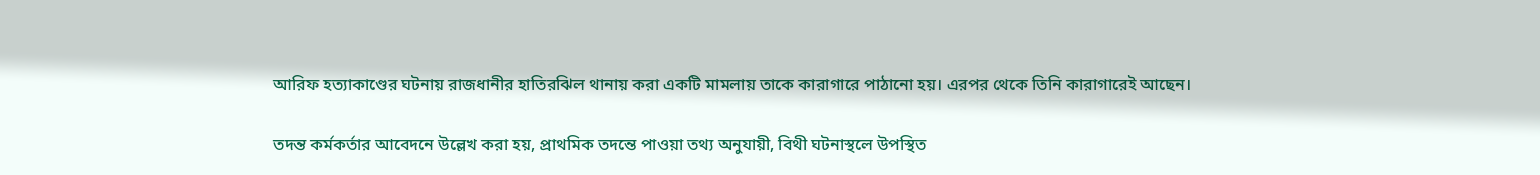আরিফ হত্যাকাণ্ডের ঘটনায় রাজধানীর হাতিরঝিল থানায় করা একটি মামলায় তাকে কারাগারে পাঠানো হয়। এরপর থেকে তিনি কারাগারেই আছেন।

তদন্ত কর্মকর্তার আবেদনে উল্লেখ করা হয়, প্রাথমিক তদন্তে পাওয়া তথ্য অনুযায়ী, বিথী ঘটনাস্থলে উপস্থিত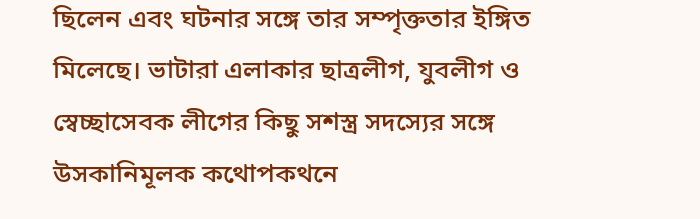ছিলেন এবং ঘটনার সঙ্গে তার সম্পৃক্ততার ইঙ্গিত মিলেছে। ভাটারা এলাকার ছাত্রলীগ, যুবলীগ ও স্বেচ্ছাসেবক লীগের কিছু সশস্ত্র সদস্যের সঙ্গে উসকানিমূলক কথোপকথনে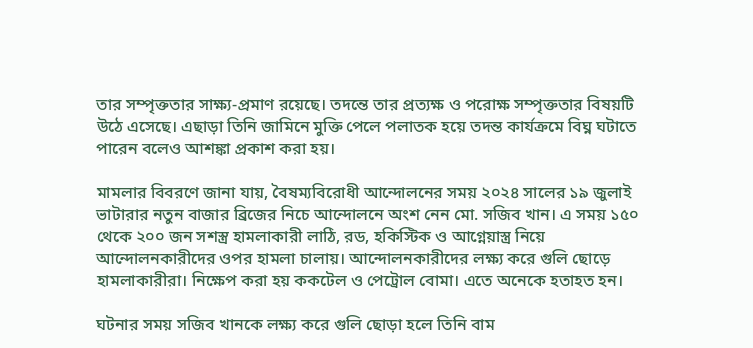তার সম্পৃক্ততার সাক্ষ্য-প্রমাণ রয়েছে। তদন্তে তার প্রত্যক্ষ ও পরোক্ষ সম্পৃক্ততার বিষয়টি উঠে এসেছে। এছাড়া তিনি জামিনে মুক্তি পেলে পলাতক হয়ে তদন্ত কার্যক্রমে বিঘ্ন ঘটাতে পারেন বলেও আশঙ্কা প্রকাশ করা হয়।

মামলার বিবরণে জানা যায়, বৈষম্যবিরোধী আন্দোলনের সময় ২০২৪ সালের ১৯ জুলাই ভাটারার নতুন বাজার ব্রিজের নিচে আন্দোলনে অংশ নেন মো. সজিব খান। এ সময় ১৫০ থেকে ২০০ জন সশস্ত্র হামলাকারী লাঠি, রড, হকিস্টিক ও আগ্নেয়াস্ত্র নিয়ে আন্দোলনকারীদের ওপর হামলা চালায়। আন্দোলনকারীদের লক্ষ্য করে গুলি ছোড়ে হামলাকারীরা। নিক্ষেপ করা হয় ককটেল ও পেট্রোল বোমা। এতে অনেকে হতাহত হন।

ঘটনার সময় সজিব খানকে লক্ষ্য করে গুলি ছোড়া হলে তিনি বাম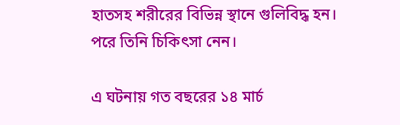হাতসহ শরীরের বিভিন্ন স্থানে গুলিবিদ্ধ হন। পরে তিনি চিকিৎসা নেন।

এ ঘটনায় গত বছরের ১৪ মার্চ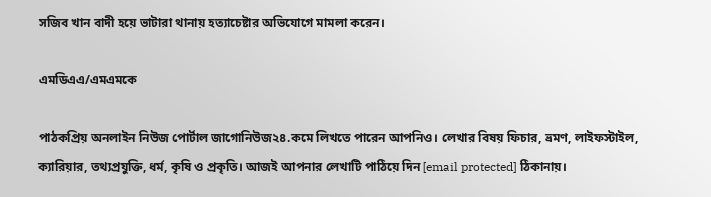সজিব খান বাদী হয়ে ভাটারা থানায় হত্যাচেষ্টার অভিযোগে মামলা করেন।

এমডিএএ/এমএমকে

পাঠকপ্রিয় অনলাইন নিউজ পোর্টাল জাগোনিউজ২৪.কমে লিখতে পারেন আপনিও। লেখার বিষয় ফিচার, ভ্রমণ, লাইফস্টাইল, ক্যারিয়ার, তথ্যপ্রযুক্তি, ধর্ম, কৃষি ও প্রকৃতি। আজই আপনার লেখাটি পাঠিয়ে দিন [email protected] ঠিকানায়।